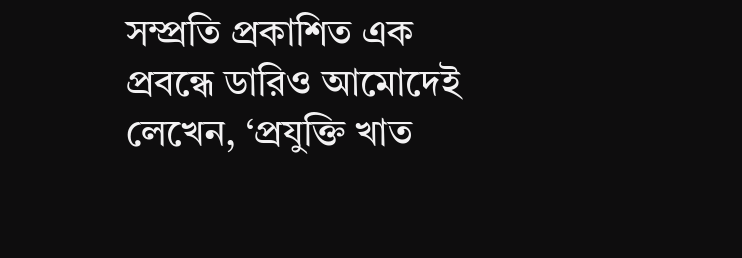সম্প্রতি প্রকাশিত এক প্রবন্ধে ডারিও আমোদেই লেখেন, ‘প্রযুক্তি খাত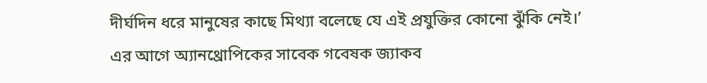দীর্ঘদিন ধরে মানুষের কাছে মিথ্যা বলেছে যে এই প্রযুক্তির কোনো ঝুঁকি নেই।’
এর আগে অ্যানথ্রোপিকের সাবেক গবেষক জ্যাকব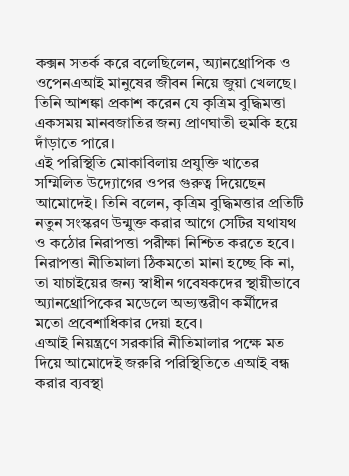কক্সন সতর্ক করে বলেছিলেন, অ্যানথ্রোপিক ও ওপেনএআই মানুষের জীবন নিয়ে জুয়া খেলছে। তিনি আশঙ্কা প্রকাশ করেন যে কৃত্রিম বুদ্ধিমত্তা একসময় মানবজাতির জন্য প্রাণঘাতী হুমকি হয়ে দাঁড়াতে পারে।
এই পরিস্থিতি মোকাবিলায় প্রযুক্তি খাতের সম্মিলিত উদ্যোগের ওপর গুরুত্ব দিয়েছেন আমোদেই। তিনি বলেন, কৃত্রিম বুদ্ধিমত্তার প্রতিটি নতুন সংস্করণ উন্মুক্ত করার আগে সেটির যথাযথ ও কঠোর নিরাপত্তা পরীক্ষা নিশ্চিত করতে হবে। নিরাপত্তা নীতিমালা ঠিকমতো মানা হচ্ছে কি না, তা যাচাইয়ের জন্য স্বাধীন গবেষকদের স্থায়ীভাবে অ্যানথ্রোপিকের মডেলে অভ্যন্তরীণ কর্মীদের মতো প্রবেশাধিকার দেয়া হবে।
এআই নিয়ন্ত্রণে সরকারি নীতিমালার পক্ষে মত দিয়ে আমোদেই জরুরি পরিস্থিতিতে এআই বন্ধ করার ব্যবস্থা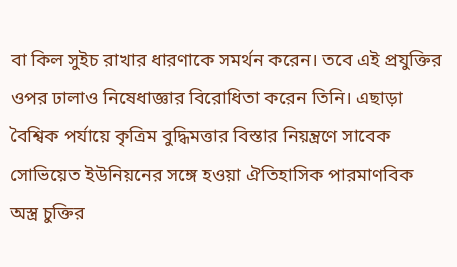বা কিল সুইচ রাখার ধারণাকে সমর্থন করেন। তবে এই প্রযুক্তির ওপর ঢালাও নিষেধাজ্ঞার বিরোধিতা করেন তিনি। এছাড়া বৈশ্বিক পর্যায়ে কৃত্রিম বুদ্ধিমত্তার বিস্তার নিয়ন্ত্রণে সাবেক সোভিয়েত ইউনিয়নের সঙ্গে হওয়া ঐতিহাসিক পারমাণবিক অস্ত্র চুক্তির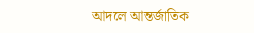আদলে আন্তর্জাতিক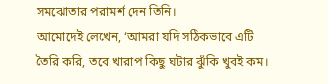সমঝোতার পরামর্শ দেন তিনি।
আমোদেই লেখেন, ‘আমরা যদি সঠিকভাবে এটি তৈরি করি, তবে খারাপ কিছু ঘটার ঝুঁকি খুবই কম।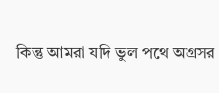কিন্তু আমরা যদি ভুল পথে অগ্রসর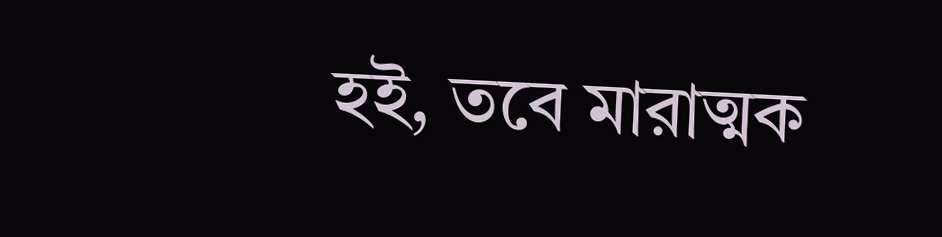হই, তবে মারাত্মক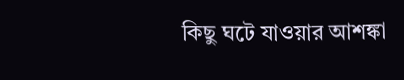কিছু ঘটে যাওয়ার আশঙ্কা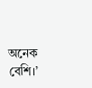অনেক বেশি।’